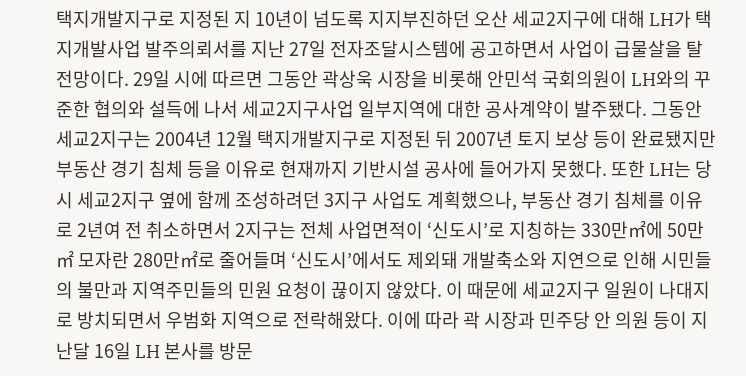택지개발지구로 지정된 지 10년이 넘도록 지지부진하던 오산 세교2지구에 대해 LH가 택지개발사업 발주의뢰서를 지난 27일 전자조달시스템에 공고하면서 사업이 급물살을 탈 전망이다. 29일 시에 따르면 그동안 곽상욱 시장을 비롯해 안민석 국회의원이 LH와의 꾸준한 협의와 설득에 나서 세교2지구사업 일부지역에 대한 공사계약이 발주됐다. 그동안 세교2지구는 2004년 12월 택지개발지구로 지정된 뒤 2007년 토지 보상 등이 완료됐지만 부동산 경기 침체 등을 이유로 현재까지 기반시설 공사에 들어가지 못했다. 또한 LH는 당시 세교2지구 옆에 함께 조성하려던 3지구 사업도 계획했으나, 부동산 경기 침체를 이유로 2년여 전 취소하면서 2지구는 전체 사업면적이 ‘신도시’로 지칭하는 330만㎡에 50만㎡ 모자란 280만㎡로 줄어들며 ‘신도시’에서도 제외돼 개발축소와 지연으로 인해 시민들의 불만과 지역주민들의 민원 요청이 끊이지 않았다. 이 때문에 세교2지구 일원이 나대지로 방치되면서 우범화 지역으로 전락해왔다. 이에 따라 곽 시장과 민주당 안 의원 등이 지난달 16일 LH 본사를 방문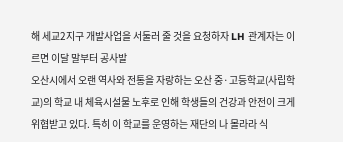해 세교2지구 개발사업을 서둘러 줄 것을 요청하자 LH 관계자는 이르면 이달 말부터 공사발
오산시에서 오랜 역사와 전통을 자랑하는 오산 중·고등학교(사립학교)의 학교 내 체육시설물 노후로 인해 학생들의 건강과 안전이 크게 위협받고 있다. 특히 이 학교를 운영하는 재단의 나 몰라라 식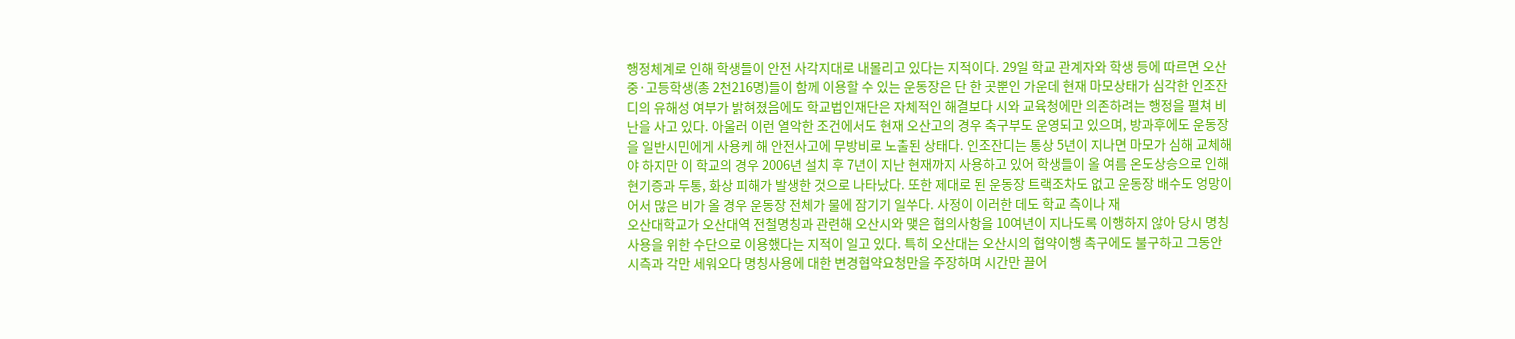행정체계로 인해 학생들이 안전 사각지대로 내몰리고 있다는 지적이다. 29일 학교 관계자와 학생 등에 따르면 오산 중·고등학생(총 2천216명)들이 함께 이용할 수 있는 운동장은 단 한 곳뿐인 가운데 현재 마모상태가 심각한 인조잔디의 유해성 여부가 밝혀졌음에도 학교법인재단은 자체적인 해결보다 시와 교육청에만 의존하려는 행정을 펼쳐 비난을 사고 있다. 아울러 이런 열악한 조건에서도 현재 오산고의 경우 축구부도 운영되고 있으며, 방과후에도 운동장을 일반시민에게 사용케 해 안전사고에 무방비로 노출된 상태다. 인조잔디는 통상 5년이 지나면 마모가 심해 교체해야 하지만 이 학교의 경우 2006년 설치 후 7년이 지난 현재까지 사용하고 있어 학생들이 올 여름 온도상승으로 인해 현기증과 두통, 화상 피해가 발생한 것으로 나타났다. 또한 제대로 된 운동장 트랙조차도 없고 운동장 배수도 엉망이어서 많은 비가 올 경우 운동장 전체가 물에 잠기기 일쑤다. 사정이 이러한 데도 학교 측이나 재
오산대학교가 오산대역 전철명칭과 관련해 오산시와 맺은 협의사항을 10여년이 지나도록 이행하지 않아 당시 명칭사용을 위한 수단으로 이용했다는 지적이 일고 있다. 특히 오산대는 오산시의 협약이행 촉구에도 불구하고 그동안 시측과 각만 세워오다 명칭사용에 대한 변경협약요청만을 주장하며 시간만 끌어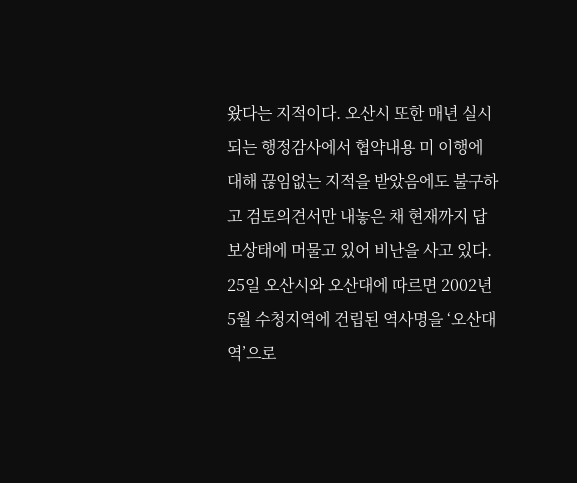왔다는 지적이다. 오산시 또한 매년 실시되는 행정감사에서 협약내용 미 이행에 대해 끊임없는 지적을 받았음에도 불구하고 검토의견서만 내놓은 채 현재까지 답보상태에 머물고 있어 비난을 사고 있다. 25일 오산시와 오산대에 따르면 2002년 5월 수청지역에 건립된 역사명을 ‘오산대역’으로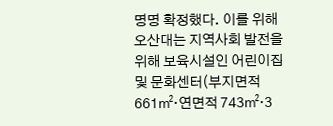명명 확정했다. 이를 위해 오산대는 지역사회 발전을 위해 보육시설인 어린이집 및 문화센터(부지면적 661㎡·연면적 743㎡·3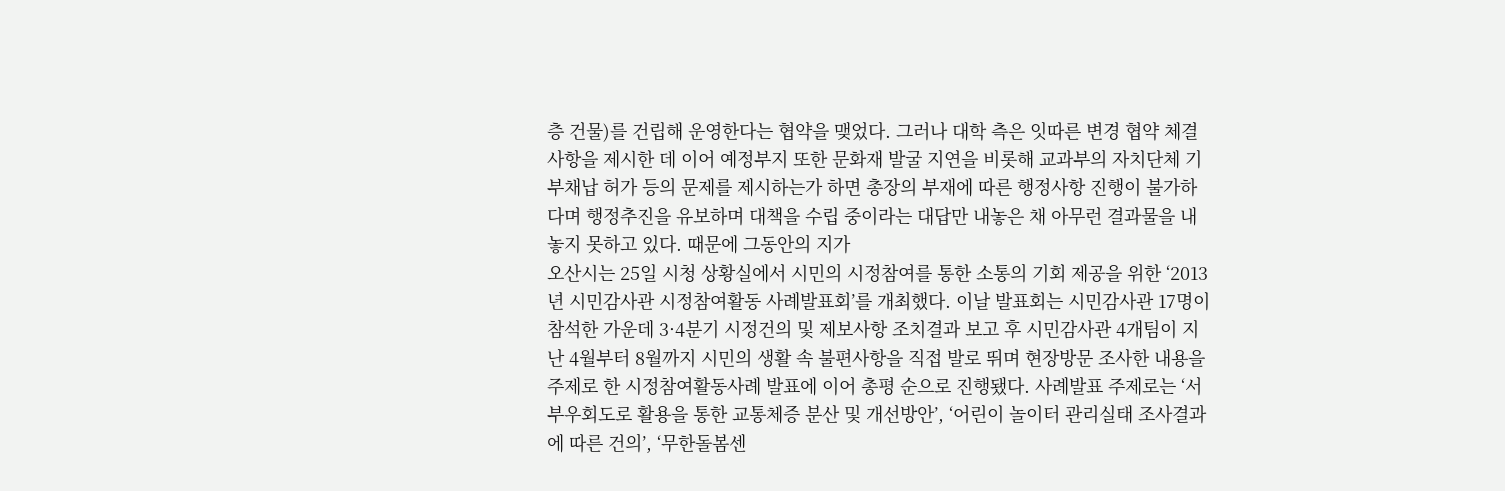층 건물)를 건립해 운영한다는 협약을 맺었다. 그러나 대학 측은 잇따른 변경 협약 체결사항을 제시한 데 이어 예정부지 또한 문화재 발굴 지연을 비롯해 교과부의 자치단체 기부채납 허가 등의 문제를 제시하는가 하면 총장의 부재에 따른 행정사항 진행이 불가하다며 행정추진을 유보하며 대책을 수립 중이라는 대답만 내놓은 채 아무런 결과물을 내놓지 못하고 있다. 때문에 그동안의 지가
오산시는 25일 시청 상황실에서 시민의 시정참여를 통한 소통의 기회 제공을 위한 ‘2013년 시민감사관 시정참여활동 사례발표회’를 개최했다. 이날 발표회는 시민감사관 17명이 참석한 가운데 3·4분기 시정건의 및 제보사항 조치결과 보고 후 시민감사관 4개팀이 지난 4월부터 8월까지 시민의 생활 속 불편사항을 직접 발로 뛰며 현장방문 조사한 내용을 주제로 한 시정참여활동사례 발표에 이어 총평 순으로 진행됐다. 사례발표 주제로는 ‘서부우회도로 활용을 통한 교통체증 분산 및 개선방안’, ‘어린이 놀이터 관리실태 조사결과에 따른 건의’, ‘무한돌봄센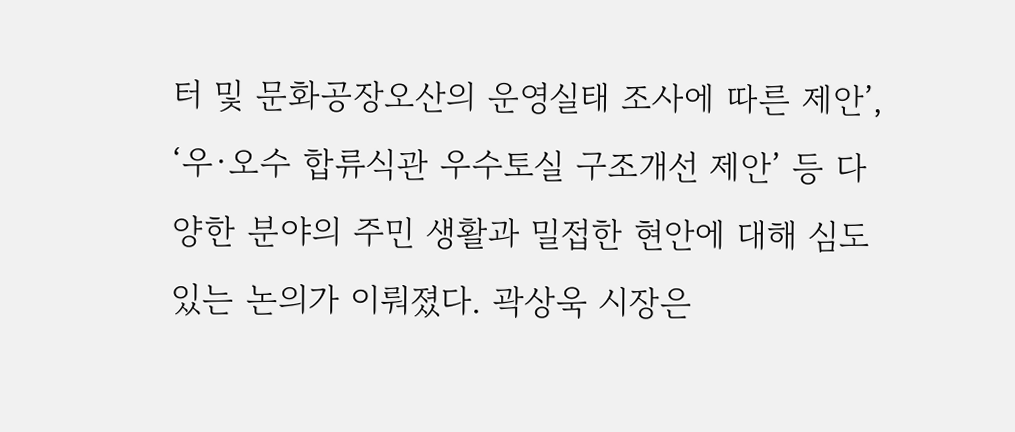터 및 문화공장오산의 운영실태 조사에 따른 제안’, ‘우·오수 합류식관 우수토실 구조개선 제안’ 등 다양한 분야의 주민 생활과 밀접한 현안에 대해 심도 있는 논의가 이뤄졌다. 곽상욱 시장은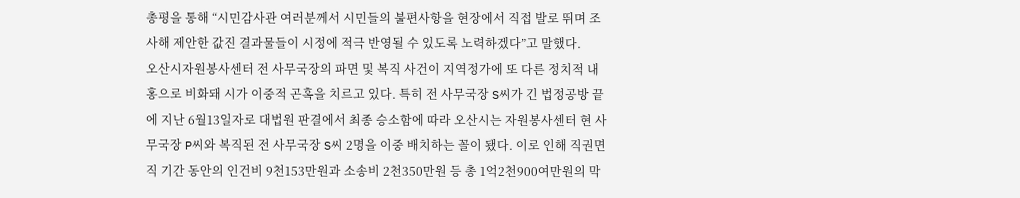총평을 통해 “시민감사관 여러분께서 시민들의 불편사항을 현장에서 직접 발로 뛰며 조사해 제안한 값진 결과물들이 시정에 적극 반영될 수 있도록 노력하겠다”고 말했다.
오산시자원봉사센터 전 사무국장의 파면 및 복직 사건이 지역정가에 또 다른 정치적 내홍으로 비화돼 시가 이중적 곤혹을 치르고 있다. 특히 전 사무국장 S씨가 긴 법정공방 끝에 지난 6월13일자로 대법원 판결에서 최종 승소함에 따라 오산시는 자원봉사센터 현 사무국장 P씨와 복직된 전 사무국장 S씨 2명을 이중 배치하는 꼴이 됐다. 이로 인해 직권면직 기간 동안의 인건비 9천153만원과 소송비 2천350만원 등 총 1억2천900여만원의 막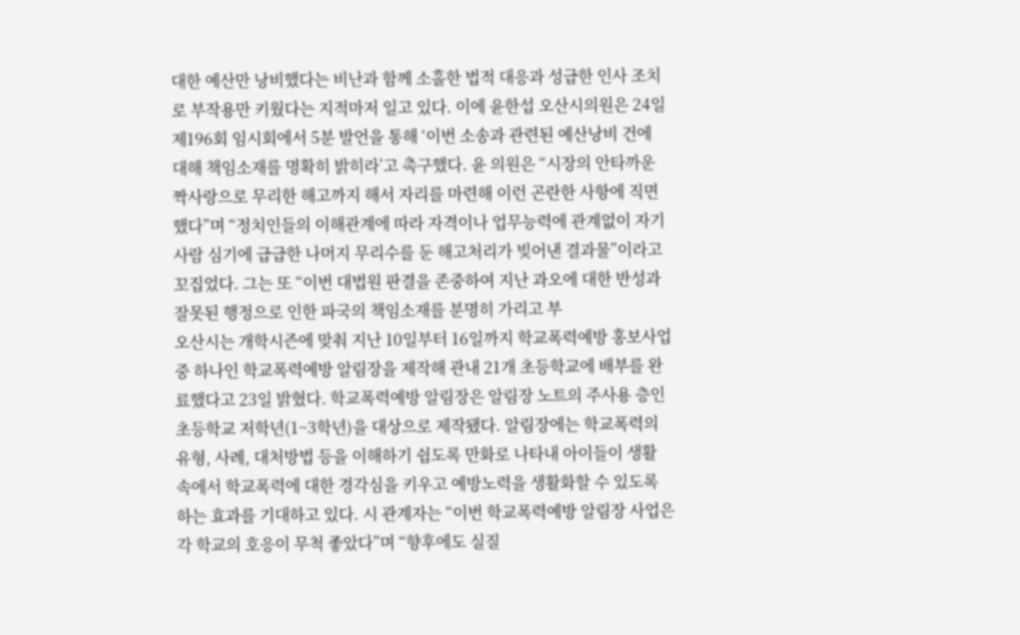대한 예산만 낭비했다는 비난과 함께 소홀한 법적 대응과 성급한 인사 조치로 부작용만 키웠다는 지적마저 일고 있다. 이에 윤한섭 오산시의원은 24일 제196회 임시회에서 5분 발언을 통해 ‘이번 소송과 관련된 예산낭비 건에 대해 책임소재를 명확히 밝히라’고 촉구했다. 윤 의원은 “시장의 안타까운 짝사랑으로 무리한 해고까지 해서 자리를 마련해 이런 곤란한 사항에 직면했다”며 “정치인들의 이해관계에 따라 자격이나 업무능력에 관계없이 자기사람 심기에 급급한 나머지 무리수를 둔 해고처리가 빚어낸 결과물”이라고 꼬집었다. 그는 또 “이번 대법원 판결을 존중하여 지난 과오에 대한 반성과 잘못된 행정으로 인한 파국의 책임소재를 분명히 가리고 부
오산시는 개학시즌에 맞춰 지난 10일부터 16일까지 학교폭력예방 홍보사업 중 하나인 학교폭력예방 알림장을 제작해 관내 21개 초등학교에 배부를 완료했다고 23일 밝혔다. 학교폭력예방 알림장은 알림장 노트의 주사용 층인 초등학교 저학년(1~3학년)을 대상으로 제작됐다. 알림장에는 학교폭력의 유형, 사례, 대처방법 등을 이해하기 쉽도록 만화로 나타내 아이들이 생활 속에서 학교폭력에 대한 경각심을 키우고 예방노력을 생활화할 수 있도록 하는 효과를 기대하고 있다. 시 관계자는 “이번 학교폭력예방 알림장 사업은 각 학교의 호응이 무척 좋았다”며 “향후에도 실질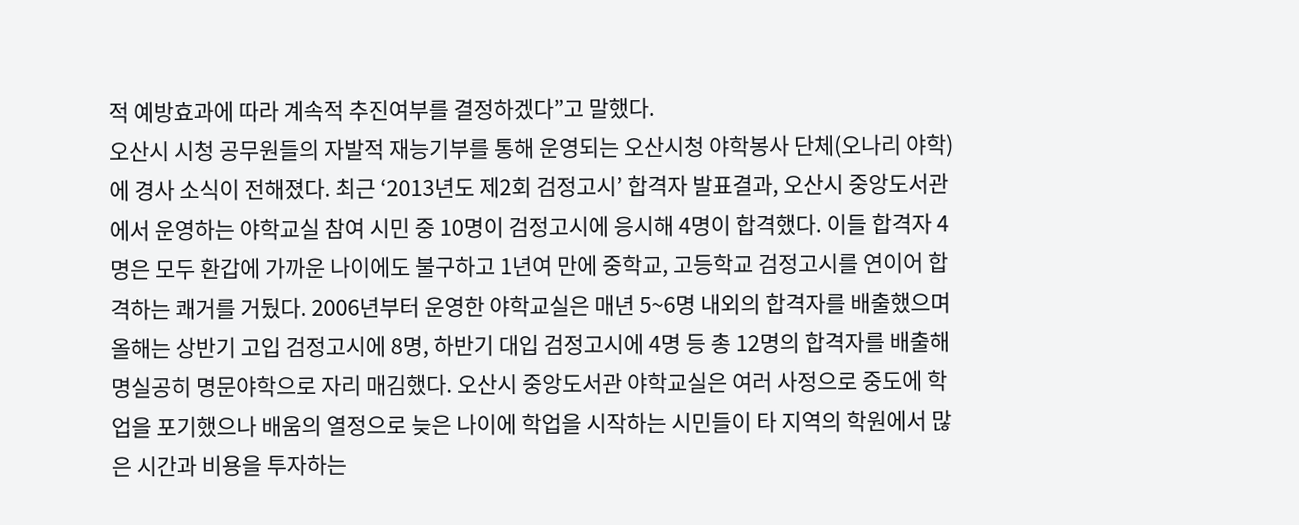적 예방효과에 따라 계속적 추진여부를 결정하겠다”고 말했다.
오산시 시청 공무원들의 자발적 재능기부를 통해 운영되는 오산시청 야학봉사 단체(오나리 야학)에 경사 소식이 전해졌다. 최근 ‘2013년도 제2회 검정고시’ 합격자 발표결과, 오산시 중앙도서관에서 운영하는 야학교실 참여 시민 중 10명이 검정고시에 응시해 4명이 합격했다. 이들 합격자 4명은 모두 환갑에 가까운 나이에도 불구하고 1년여 만에 중학교, 고등학교 검정고시를 연이어 합격하는 쾌거를 거뒀다. 2006년부터 운영한 야학교실은 매년 5~6명 내외의 합격자를 배출했으며 올해는 상반기 고입 검정고시에 8명, 하반기 대입 검정고시에 4명 등 총 12명의 합격자를 배출해 명실공히 명문야학으로 자리 매김했다. 오산시 중앙도서관 야학교실은 여러 사정으로 중도에 학업을 포기했으나 배움의 열정으로 늦은 나이에 학업을 시작하는 시민들이 타 지역의 학원에서 많은 시간과 비용을 투자하는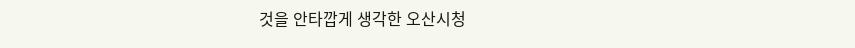것을 안타깝게 생각한 오산시청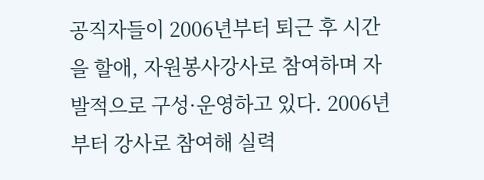공직자들이 2006년부터 퇴근 후 시간을 할애, 자원봉사강사로 참여하며 자발적으로 구성·운영하고 있다. 2006년부터 강사로 참여해 실력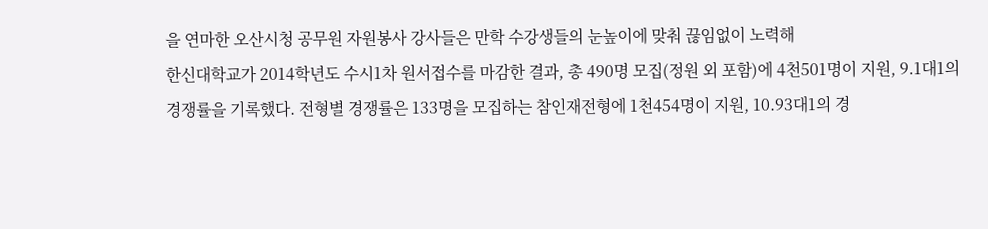을 연마한 오산시청 공무원 자원봉사 강사들은 만학 수강생들의 눈높이에 맞춰 끊임없이 노력해
한신대학교가 2014학년도 수시1차 원서접수를 마감한 결과, 총 490명 모집(정원 외 포함)에 4천501명이 지원, 9.1대1의 경쟁률을 기록했다. 전형별 경쟁률은 133명을 모집하는 참인재전형에 1천454명이 지원, 10.93대1의 경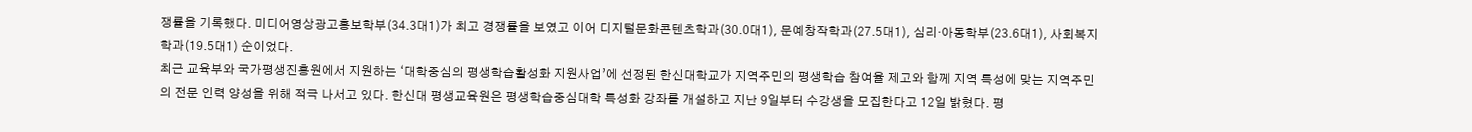쟁률을 기록했다. 미디어영상광고홍보학부(34.3대1)가 최고 경쟁률을 보였고 이어 디지털문화콘텐츠학과(30.0대1), 문예창작학과(27.5대1), 심리·아동학부(23.6대1), 사회복지학과(19.5대1) 순이었다.
최근 교육부와 국가평생진흥원에서 지원하는 ‘대학중심의 평생학습활성화 지원사업’에 선정된 한신대학교가 지역주민의 평생학습 참여율 제고와 함께 지역 특성에 맞는 지역주민의 전문 인력 양성을 위해 적극 나서고 있다. 한신대 평생교육원은 평생학습중심대학 특성화 강좌를 개설하고 지난 9일부터 수강생을 모집한다고 12일 밝혔다. 평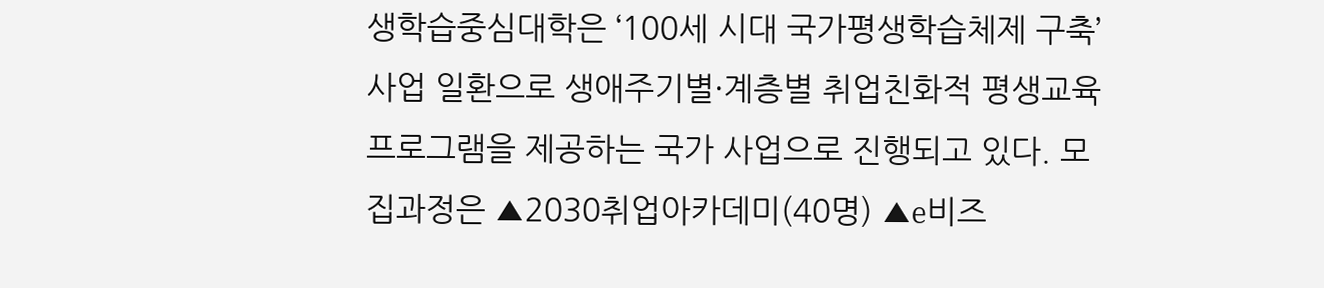생학습중심대학은 ‘100세 시대 국가평생학습체제 구축’ 사업 일환으로 생애주기별·계층별 취업친화적 평생교육프로그램을 제공하는 국가 사업으로 진행되고 있다. 모집과정은 ▲2030취업아카데미(40명) ▲e비즈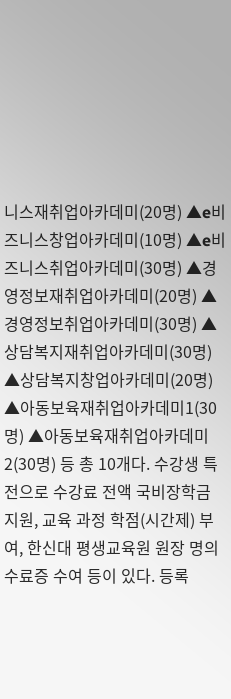니스재취업아카데미(20명) ▲e비즈니스창업아카데미(10명) ▲e비즈니스취업아카데미(30명) ▲경영정보재취업아카데미(20명) ▲경영정보취업아카데미(30명) ▲상담복지재취업아카데미(30명) ▲상담복지창업아카데미(20명) ▲아동보육재취업아카데미1(30명) ▲아동보육재취업아카데미2(30명) 등 총 10개다. 수강생 특전으로 수강료 전액 국비장학금 지원, 교육 과정 학점(시간제) 부여, 한신대 평생교육원 원장 명의 수료증 수여 등이 있다. 등록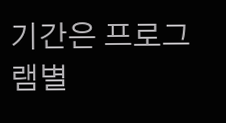기간은 프로그램별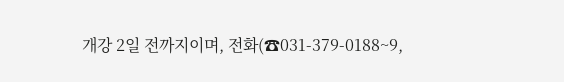개강 2일 전까지이며, 전화(☎031-379-0188~9,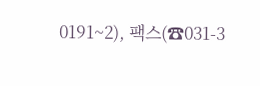0191~2), 팩스(☎031-3